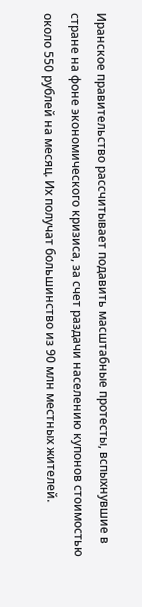Иранское правительство рассчитывает подавить масштабные протесты, вспыхнувшие в стране на фоне экономического кризиса, за счет раздачи населению купонов стоимостью около 550 рублей на месяц. Их получат большинство из 90 млн местных жителей.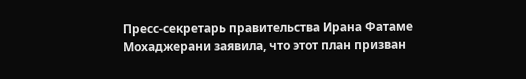Пресс-секретарь правительства Ирана Фатаме Мохаджерани заявила, что этот план призван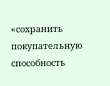«сохранить покупательную способность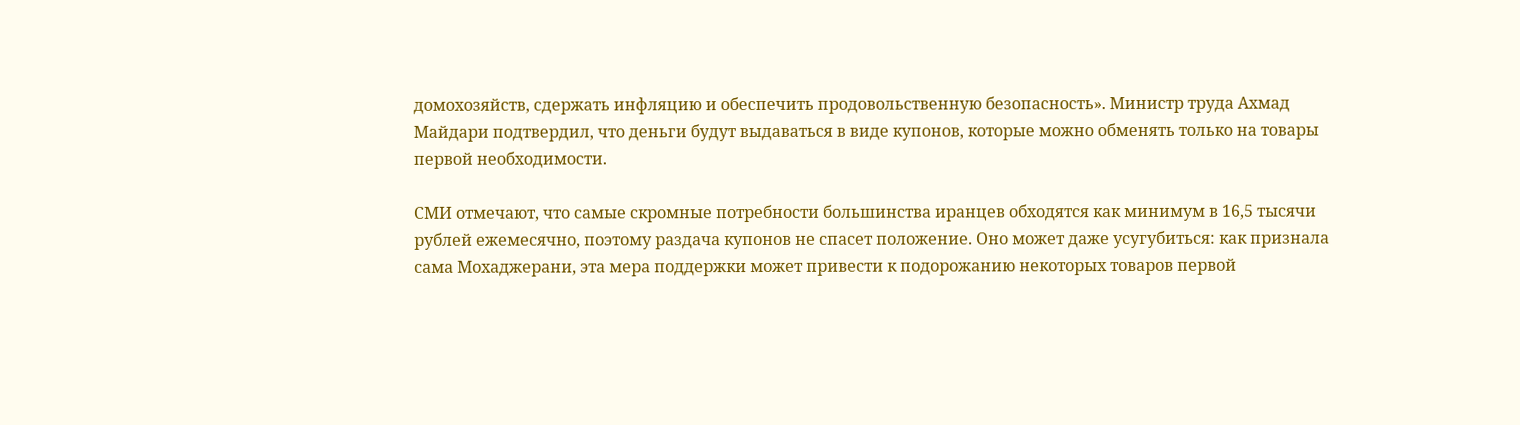домохозяйств, сдержать инфляцию и обеспечить продовольственную безопасность». Министр труда Ахмад Майдари подтвердил, что деньги будут выдаваться в виде купонов, которые можно обменять только на товары первой необходимости.

СМИ отмечают, что самые скромные потребности большинства иранцев обходятся как минимум в 16,5 тысячи рублей ежемесячно, поэтому раздача купонов не спасет положение. Оно может даже усугубиться: как признала сама Мохаджерани, эта мера поддержки может привести к подорожанию некоторых товаров первой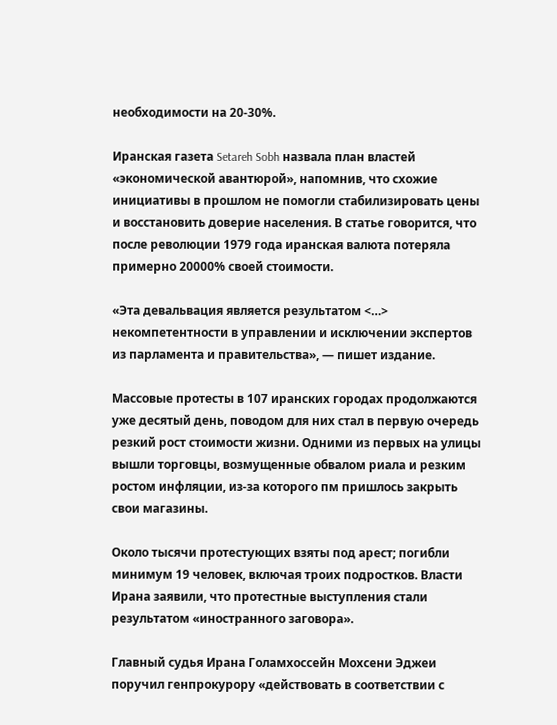необходимости на 20-30%.

Иранская газета Setareh Sobh назвала план властей «экономической авантюрой», напомнив, что схожие инициативы в прошлом не помогли стабилизировать цены и восстановить доверие населения. В статье говорится, что после революции 1979 года иранская валюта потеряла примерно 20000% своей стоимости.

«Эта девальвация является результатом <…> некомпетентности в управлении и исключении экспертов из парламента и правительства», — пишет издание.

Массовые протесты в 107 иранских городах продолжаются уже десятый день, поводом для них стал в первую очередь резкий рост стоимости жизни. Одними из первых на улицы вышли торговцы, возмущенные обвалом риала и резким ростом инфляции, из-за которого пм пришлось закрыть свои магазины.

Около тысячи протестующих взяты под арест; погибли минимум 19 человек, включая троих подростков. Власти Ирана заявили, что протестные выступления стали результатом «иностранного заговора».

Главный судья Ирана Голамхоссейн Мохсени Эджеи поручил генпрокурору «действовать в соответствии с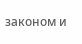законом и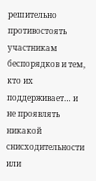решительно противостоять участникам беспорядков и тем, кто их поддерживает… и не проявлять никакой снисходительности или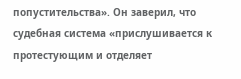попустительства». Он заверил, что судебная система «прислушивается к протестующим и отделяет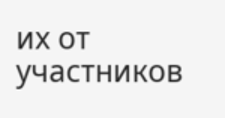их от участников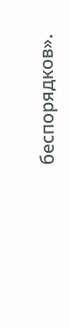беспорядков».